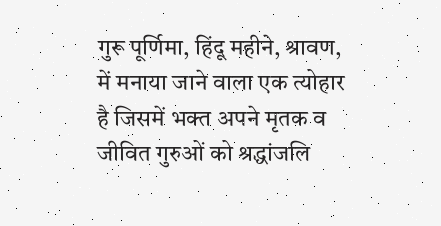गुरू पूर्णिमा, हिंदू महीने, श्रावण, में मनाया जाने वाला एक त्योहार है जिसमें भक्त अपने मृतक व जीवित गुरुओं को श्रद्धांजलि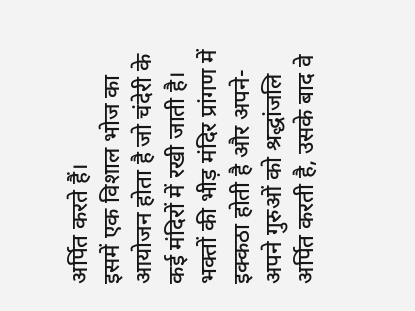अर्पित करते हैं।
इसमें एक विशाल भोज का आयोजन होता है जो चंदेरी के कई मंदिरों में रखी जाती है। भक्तों की भीड़ मंदिर प्रांगण में इक्कठा होती है और अपने-अपने गुरुओं को श्रद्धांजलि अर्पित करती है, उसके बाद वे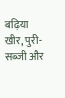बढ़िया खीर, पुरी-सब्जी और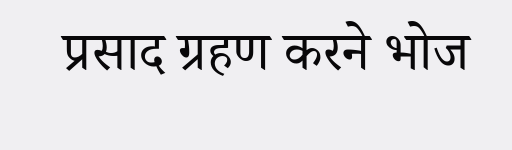प्रसाद ग्रहण करने भोज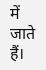में जाते हैं।